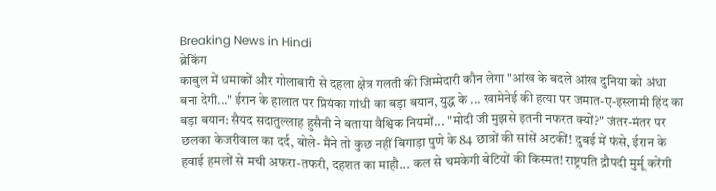Breaking News in Hindi
ब्रेकिंग
काबुल में धमाकों और गोलाबारी से दहला क्षेत्र गलती की जिम्मेदारी कौन लेगा "आंख के बदले आंख दुनिया को अंधा बना देगी..." ईरान के हालात पर प्रियंका गांधी का बड़ा बयान, युद्ध के ... खामेनेई की हत्या पर जमात-ए-इस्लामी हिंद का बड़ा बयान: सैयद सदातुल्लाह हुसैनी ने बताया वैश्विक नियमों... "मोदी जी मुझसे इतनी नफरत क्यों?" जंतर-मंतर पर छलका केजरीवाल का दर्द, बोले- मैंने तो कुछ नहीं बिगाड़ा पुणे के 84 छात्रों की सांसें अटकीं! दुबई में फंसे, ईरान के हवाई हमलों से मची अफरा-तफरी, दहशत का माहौ... कल से चमकेगी बेटियों की किस्मत! राष्ट्रपति द्रौपदी मुर्मू करेंगी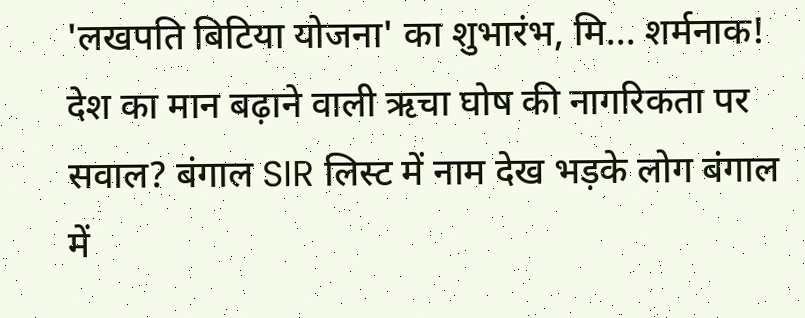'लखपति बिटिया योजना' का शुभारंभ, मि... शर्मनाक! देश का मान बढ़ाने वाली ऋचा घोष की नागरिकता पर सवाल? बंगाल SIR लिस्ट में नाम देख भड़के लोग बंगाल में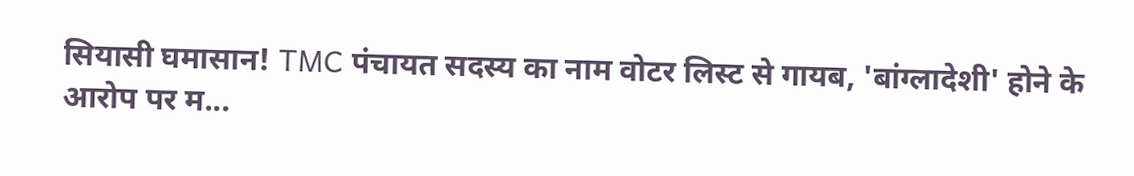सियासी घमासान! TMC पंचायत सदस्य का नाम वोटर लिस्ट से गायब, 'बांग्लादेशी' होने के आरोप पर म...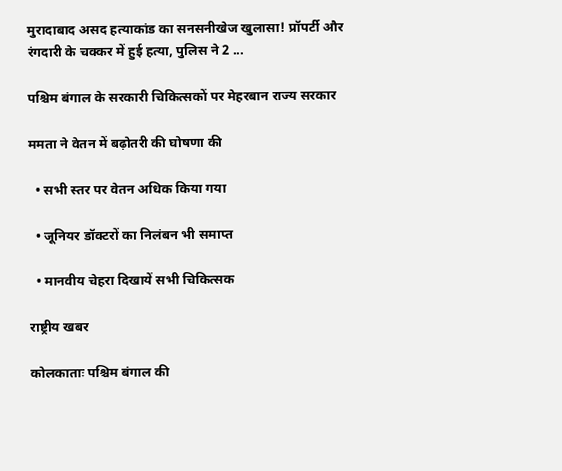मुरादाबाद असद हत्याकांड का सनसनीखेज खुलासा! प्रॉपर्टी और रंगदारी के चक्कर में हुई हत्या, पुलिस ने 2 ...

पश्चिम बंगाल के सरकारी चिकित्सकों पर मेहरबान राज्य सरकार

ममता ने वेतन में बढ़ोतरी की घोषणा की

  • सभी स्तर पर वेतन अधिक किया गया

  • जूनियर डॉक्टरों का निलंबन भी समाप्त

  • मानवीय चेहरा दिखायें सभी चिकित्सक

राष्ट्रीय खबर

कोलकाताः पश्चिम बंगाल की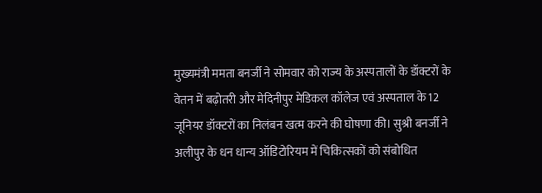मुख्यमंत्री ममता बनर्जी ने सोमवार को राज्य के अस्पतालों के डॉक्टरों के वेतन में बढ़ोतरी और मेदिनीपुर मेडिकल कॉलेज एवं अस्पताल के 12 जूनियर डॉक्टरों का निलंबन खत्म करने की घोषणा की। सुश्री बनर्जी ने अलीपुर के धन धान्य ऑडिटोरियम में चिकित्सकों को संबोधित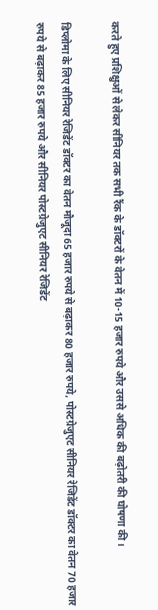करते हुए प्रशिक्षुओं से लेकर सीनियर तक सभी रैंक के डॉक्टरों के वेतन में 10-15 हजार रुपये और उससे अधिक की बढ़ोतरी की घोषणा की।

डिप्लोमा के लिए सीनियर रेजिडेंट डॉक्टर का वेतन मौजूदा 65 हजार रुपये से बढ़ाकर 80 हजार रुपये, पोस्टग्रेजुएट सीनियर रेजिडेंट डॉक्टर का वेतन 70 हजार रुपये से बढ़ाकर 85 हजार रुपये और सीनियर पोस्टग्रेजुएट सीनियर रेजिडेंट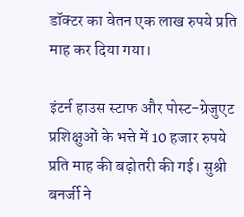डॉक्टर का वेतन एक लाख रुपये प्रति माह कर दिया गया।

इंटर्न हाउस स्टाफ और पोस्ट-ग्रेजुएट प्रशिक्षुओं के भत्ते में 10 हजार रुपये प्रति माह की बढ़ोतरी की गई। सुश्री बनर्जी ने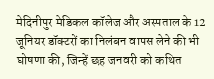मेदिनीपुर मेडिकल कॉलेज और अस्पताल के 12 जूनियर डॉक्टरों का निलंबन वापस लेने की भी घोषणा की, जिन्हें छह जनवरी को कथित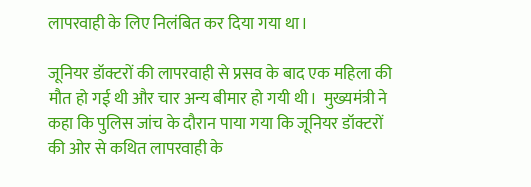लापरवाही के लिए निलंबित कर दिया गया था।

जूनियर डॉक्टरों की लापरवाही से प्रसव के बाद एक महिला की मौत हो गई थी और चार अन्य बीमार हो गयी थी।  मुख्यमंत्री ने कहा कि पुलिस जांच के दौरान पाया गया कि जूनियर डॉक्टरों की ओर से कथित लापरवाही के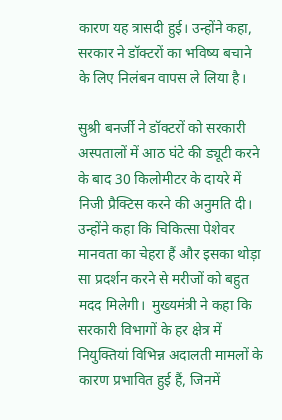कारण यह त्रासदी हुई। उन्होंने कहा, सरकार ने डॉक्टरों का भविष्य बचाने के लिए निलंबन वापस ले लिया है।

सुश्री बनर्जी ने डॉक्टरों को सरकारी अस्पतालों में आठ घंटे की ड्यूटी करने के बाद 30 किलोमीटर के दायरे में निजी प्रैक्टिस करने की अनुमति दी। उन्होंने कहा कि चिकित्सा पेशेवर मानवता का चेहरा हैं और इसका थोड़ा सा प्रदर्शन करने से मरीजों को बहुत मदद मिलेगी।  मुख्यमंत्री ने कहा कि सरकारी विभागों के हर क्षेत्र में नियुक्तियां विभिन्न अदालती मामलों के कारण प्रभावित हुई हैं, जिनमें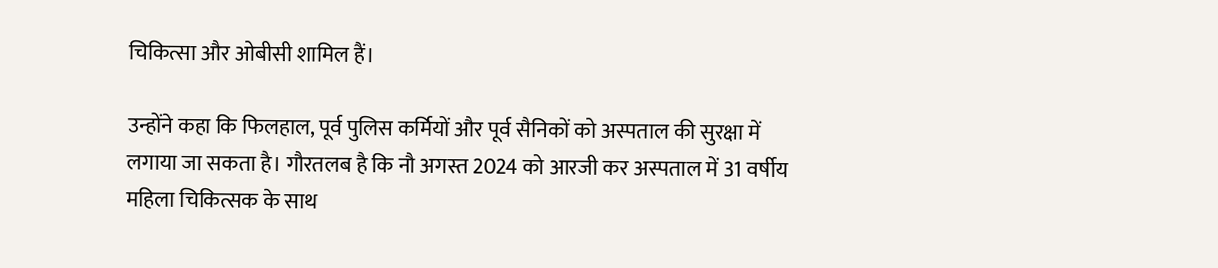चिकित्सा और ओबीसी शामिल हैं।

उन्होंने कहा कि फिलहाल, पूर्व पुलिस कर्मियों और पूर्व सैनिकों को अस्पताल की सुरक्षा में लगाया जा सकता है। गौरतलब है कि नौ अगस्त 2024 को आरजी कर अस्पताल में 31 वर्षीय महिला चिकित्सक के साथ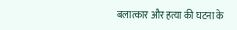बलात्कार और हत्या की घटना के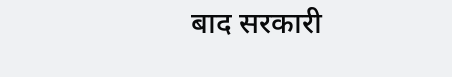बाद सरकारी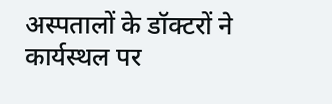अस्पतालों के डॉक्टरों ने कार्यस्थल पर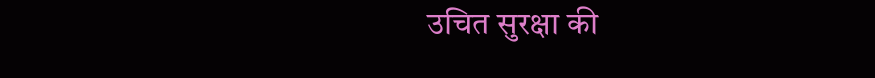उचित सुरक्षा की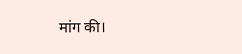मांग की।